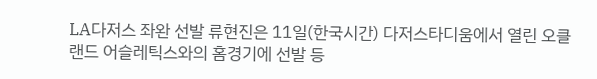LA다저스 좌완 선발 류현진은 11일(한국시간) 다저스타디움에서 열린 오클랜드 어슬레틱스와의 홈경기에 선발 등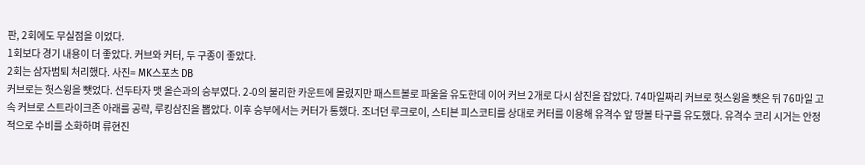판, 2회에도 무실점을 이었다.
1회보다 경기 내용이 더 좋았다. 커브와 커터, 두 구종이 좋았다.
2회는 삼자범퇴 처리했다. 사진= MK스포츠 DB
커브로는 헛스윙을 뺏었다. 선두타자 맷 올슨과의 승부였다. 2-0의 불리한 카운트에 몰렸지만 패스트볼로 파울을 유도한데 이어 커브 2개로 다시 삼진을 잡았다. 74마일짜리 커브로 헛스윙을 뺏은 뒤 76마일 고속 커브로 스트라이크존 아래를 공략, 루킹삼진을 뽑았다. 이후 승부에서는 커터가 통했다. 조너던 루크로이, 스티븐 피스코티를 상대로 커터를 이용해 유격수 앞 땅볼 타구를 유도했다. 유격수 코리 시거는 안정적으로 수비를 소화하며 류현진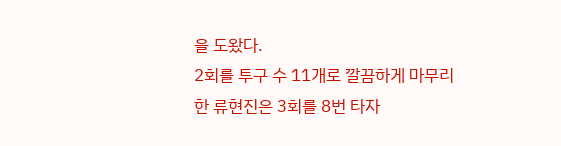을 도왔다.
2회를 투구 수 11개로 깔끔하게 마무리한 류현진은 3회를 8번 타자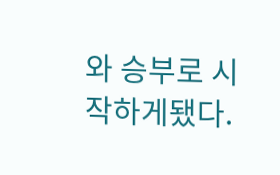와 승부로 시작하게됐다.